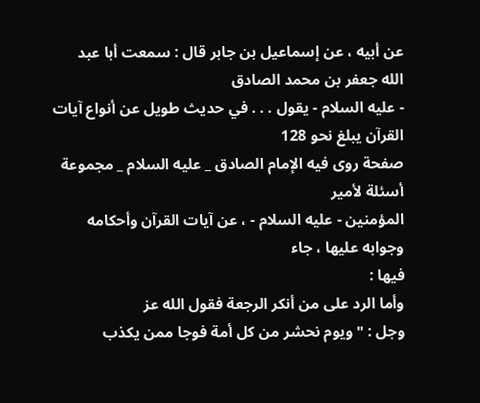عن أبيه ، عن إسماعيل بن جابر قال : سمعت أبا عبد الله جعفر بن محمد الصادق
- عليه السلام - يقول . . . في حديث طويل عن أنواع آيات القرآن يبلغ نحو 128
صفحة روى فيه الإمام الصادق _ عليه السلام _ مجموعة أسئلة لأمير
المؤمنين - عليه السلام - ، عن آيات القرآن وأحكامه وجوابه عليها ، جاء
فيها :
وأما الرد على من أنكر الرجعة فقول الله عز
وجل : " ويوم نحشر من كل أمة فوجا ممن يكذب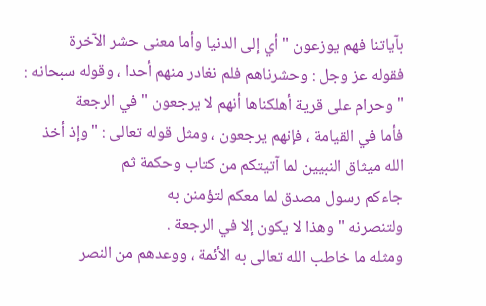بآياتنا فهم يوزعون " أي إلى الدنيا وأما معنى حشر الآخرة
فقوله عز وجل : وحشرناهم فلم نغادر منهم أحدا ، وقوله سبحانه :
" وحرام على قرية أهلكناها أنهم لا يرجعون " في الرجعة
فأما في القيامة ، فإنهم يرجعون ، ومثل قوله تعالى : " وإذ أخذ
الله ميثاق النبيين لما آتيتكم من كتاب وحكمة ثم
جاءكم رسول مصدق لما معكم لتؤمنن به
ولتنصرنه " وهذا لا يكون إلا في الرجعة .
ومثله ما خاطب الله تعالى به الأئمة ، ووعدهم من النصر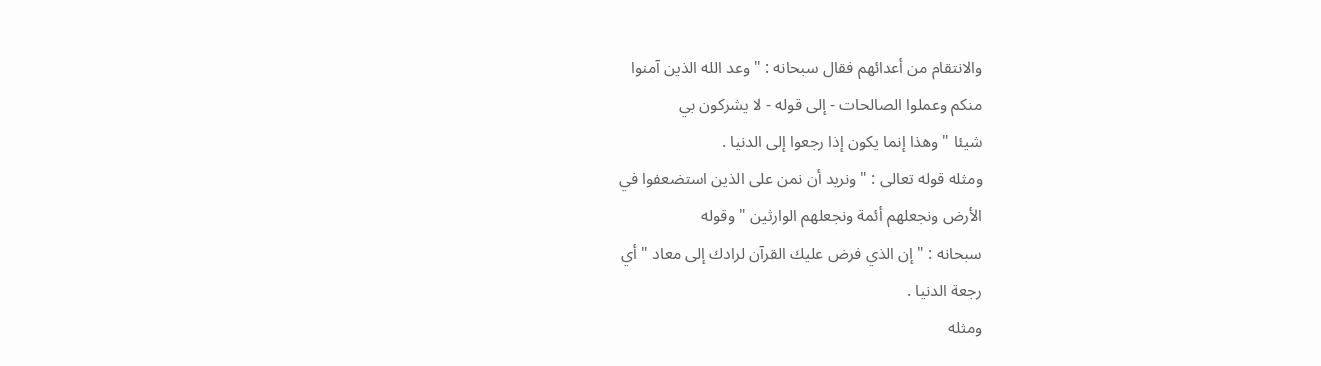والانتقام من أعدائهم فقال سبحانه : " وعد الله الذين آمنوا
منكم وعملوا الصالحات - إلى قوله - لا يشركون بي
شيئا " وهذا إنما يكون إذا رجعوا إلى الدنيا .
ومثله قوله تعالى : " ونريد أن نمن على الذين استضعفوا في
الأرض ونجعلهم أئمة ونجعلهم الوارثين " وقوله
سبحانه : " إن الذي فرض عليك القرآن لرادك إلى معاد " أي
رجعة الدنيا .
ومثله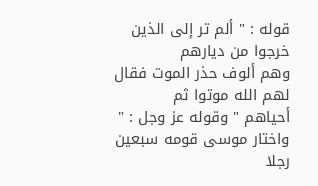قوله : " ألم تر إلى الذين خرجوا من ديارهم
وهم ألوف حذر الموت فقال لهم الله موتوا ثم
أحياهم " وقوله عز وجل : " واختار موسى قومه سبعين رجلا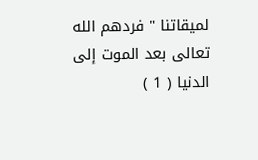لميقاتنا " فردهم الله تعالى بعد الموت إلى الدنيا ( 1 )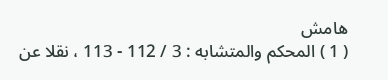هامش
( 1 ) المحكم والمتشابه : 3 / 112 - 113 ، نقلا عن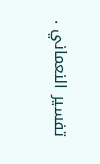تفسير النعماني .